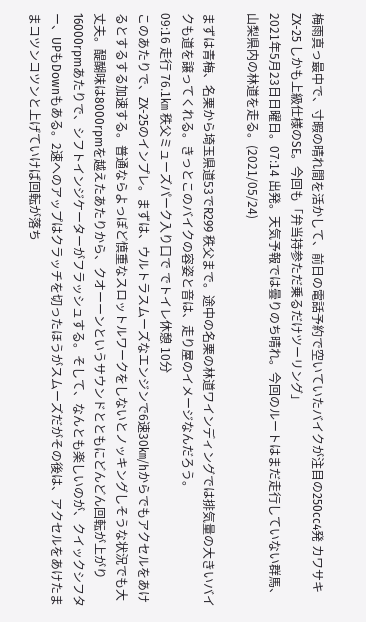梅雨真っ最中で、寸暇の晴れ間を活かして、前日の電話予約で空いていたバイクが注目の250cc4発 カワサキZX-25 しかも上級仕様のSE。今回も「弁当持参ただ乗るだけツーリング」
2021年5月23日日曜日。07:14 出発。天気予報では曇りのち晴れ。今回のルートはまだ走行していない群馬、山梨県内の林道を走る。(2021/05/24)

まずは青梅、名栗から埼玉県道53でR299 秩父まで。途中の名栗の林道ワインディングでは排気量の大きいバイクも道を譲ってくれる。きっとこのバイクの容姿と音は、走り屋のイメージなんだろう。
09:16 走行 76.1㎞ 秩父ミューズパーク入り口で でトイレ休憩 10分
このあたりで、ZX-25のインプレ。まずは、ウルトラスムーズなエンジンで6速30㎞/hからでもアクセルをあけるとするする加速する。普通ならよっぽど慎重なスロットルワークをしないとノッキングしそうな状況でも大丈夫。醍醐味は8000rpmを越えたあたりから、クオーーンというサウンドとともにどんどん回転が上がり16000rpmあたりで、シフトインジケーターがフラッシュする。そして、なんとも楽しいのが、クイックシフター、UPもDownもある。2速へのアップはクラッチを切ったほうがスムーズだがその後は、アクセルをあけたままコツンコツンと上げていけば回転が落ち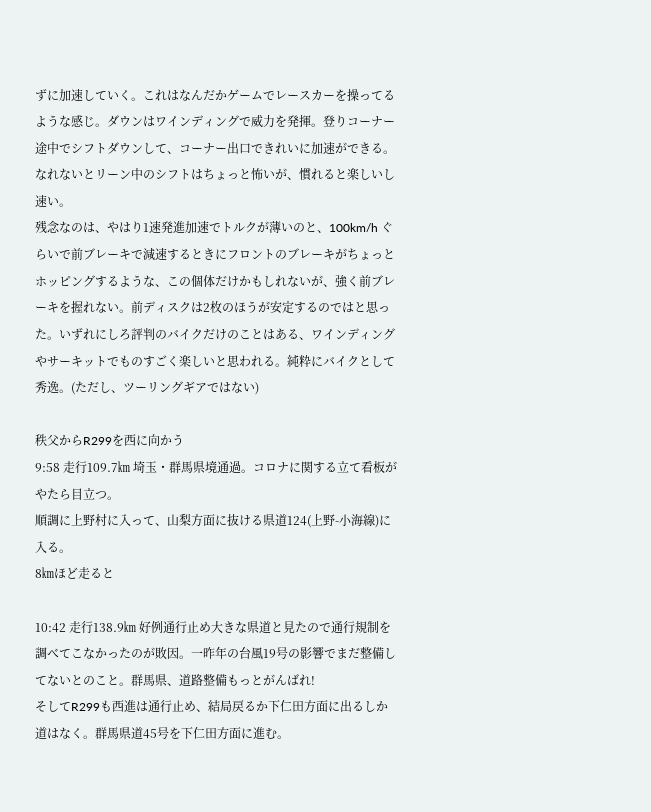ずに加速していく。これはなんだかゲームでレースカーを操ってるような感じ。ダウンはワインディングで威力を発揮。登りコーナー途中でシフトダウンして、コーナー出口できれいに加速ができる。なれないとリーン中のシフトはちょっと怖いが、慣れると楽しいし速い。
残念なのは、やはり1速発進加速でトルクが薄いのと、100km/h ぐらいで前ブレーキで減速するときにフロントのブレーキがちょっとホッピングするような、この個体だけかもしれないが、強く前ブレーキを握れない。前ディスクは2枚のほうが安定するのではと思った。いずれにしろ評判のバイクだけのことはある、ワインディングやサーキットでものすごく楽しいと思われる。純粋にバイクとして秀逸。(ただし、ツーリングギアではない)

秩父からR299を西に向かう
9:58 走行109.7㎞ 埼玉・群馬県境通過。コロナに関する立て看板がやたら目立つ。
順調に上野村に入って、山梨方面に抜ける県道124(上野-小海線)に入る。
8㎞ほど走ると

10:42 走行138.9㎞ 好例通行止め大きな県道と見たので通行規制を調べてこなかったのが敗因。一昨年の台風19号の影響でまだ整備してないとのこと。群馬県、道路整備もっとがんばれ!
そしてR299も西進は通行止め、結局戻るか下仁田方面に出るしか道はなく。群馬県道45号を下仁田方面に進む。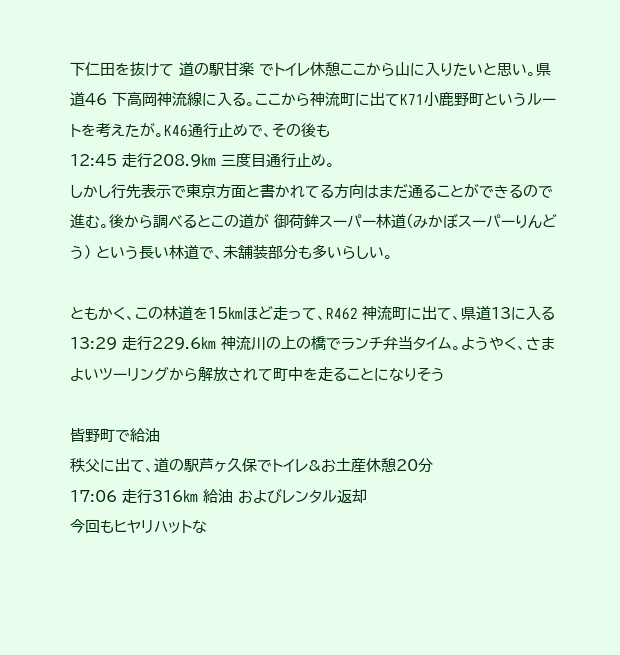下仁田を抜けて 道の駅甘楽 でトイレ休憩ここから山に入りたいと思い。県道46 下高岡神流線に入る。ここから神流町に出てK71小鹿野町というルートを考えたが。K46通行止めで、その後も
12:45 走行208.9㎞ 三度目通行止め。
しかし行先表示で東京方面と書かれてる方向はまだ通ることができるので進む。後から調べるとこの道が 御荷鉾スーパー林道(みかぼスーパーりんどう) という長い林道で、未舗装部分も多いらしい。

ともかく、この林道を15㎞ほど走って、R462 神流町に出て、県道13に入る
13:29 走行229.6㎞ 神流川の上の橋でランチ弁当タイム。ようやく、さまよいツーリングから解放されて町中を走ることになりそう

皆野町で給油
秩父に出て、道の駅芦ヶ久保でトイレ&お土産休憩20分
17:06 走行316㎞ 給油 およびレンタル返却
今回もヒヤリハットな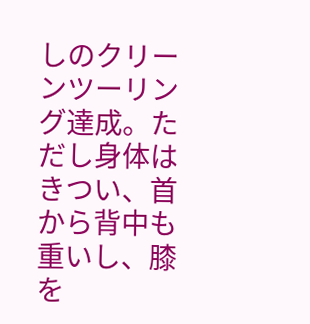しのクリーンツーリング達成。ただし身体はきつい、首から背中も重いし、膝を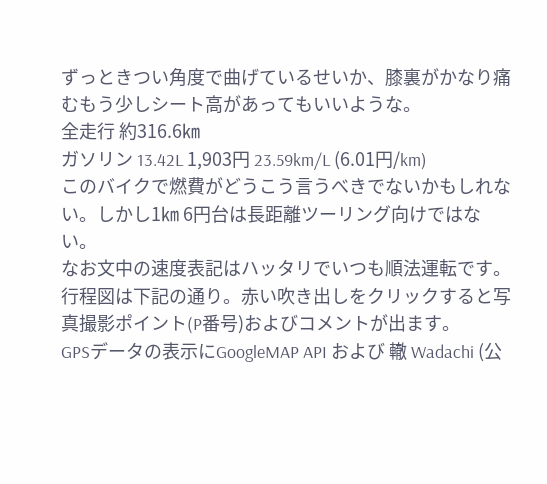ずっときつい角度で曲げているせいか、膝裏がかなり痛むもう少しシート高があってもいいような。
全走行 約316.6㎞
ガソリン 13.42L 1,903円 23.59km/L (6.01円/km)
このバイクで燃費がどうこう言うべきでないかもしれない。しかし1㎞ 6円台は長距離ツーリング向けではない。
なお文中の速度表記はハッタリでいつも順法運転です。
行程図は下記の通り。赤い吹き出しをクリックすると写真撮影ポイント(P番号)およびコメントが出ます。
GPSデータの表示にGoogleMAP API および 轍 Wadachi (公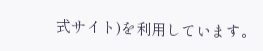式サイト)を利用しています。